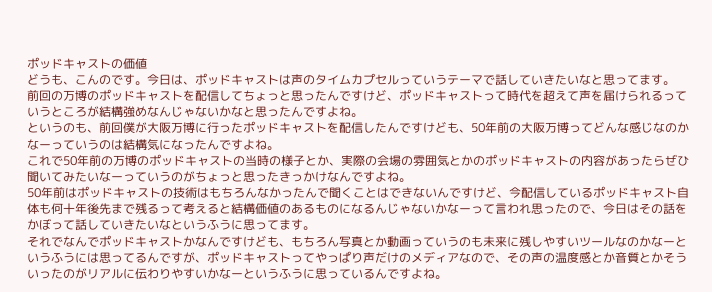ポッドキャストの価値
どうも、こんのです。今日は、ポッドキャストは声のタイムカプセルっていうテーマで話していきたいなと思ってます。
前回の万博のポッドキャストを配信してちょっと思ったんですけど、ポッドキャストって時代を超えて声を届けられるっていうところが結構強めなんじゃないかなと思ったんですよね。
というのも、前回僕が大阪万博に行ったポッドキャストを配信したんですけども、50年前の大阪万博ってどんな感じなのかなーっていうのは結構気になったんですよね。
これで50年前の万博のポッドキャストの当時の様子とか、実際の会場の雰囲気とかのポッドキャストの内容があったらぜひ聞いてみたいなーっていうのがちょっと思ったきっかけなんですよね。
50年前はポッドキャストの技術はもちろんなかったんで聞くことはできないんですけど、今配信しているポッドキャスト自体も何十年後先まで残るって考えると結構価値のあるものになるんじゃないかなーって言われ思ったので、今日はその話をかぼって話していきたいなというふうに思ってます。
それでなんでポッドキャストかなんですけども、もちろん写真とか動画っていうのも未来に残しやすいツールなのかなーというふうには思ってるんですが、ポッドキャストってやっぱり声だけのメディアなので、その声の温度感とか音質とかそういったのがリアルに伝わりやすいかなーというふうに思っているんですよね。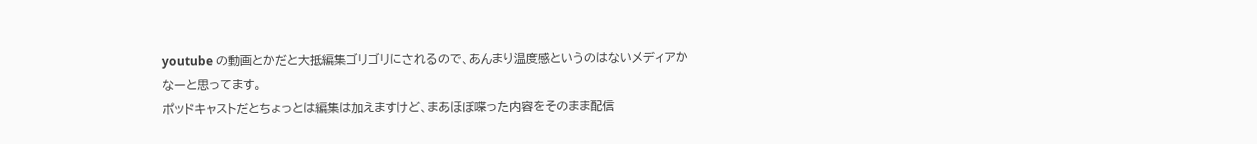youtube の動画とかだと大抵編集ゴリゴリにされるので、あんまり温度感というのはないメディアかなーと思ってます。
ポッドキャストだとちょっとは編集は加えますけど、まあほぼ喋った内容をそのまま配信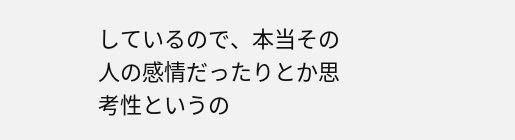しているので、本当その人の感情だったりとか思考性というの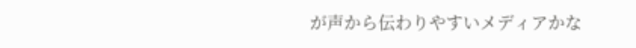が声から伝わりやすいメディアかな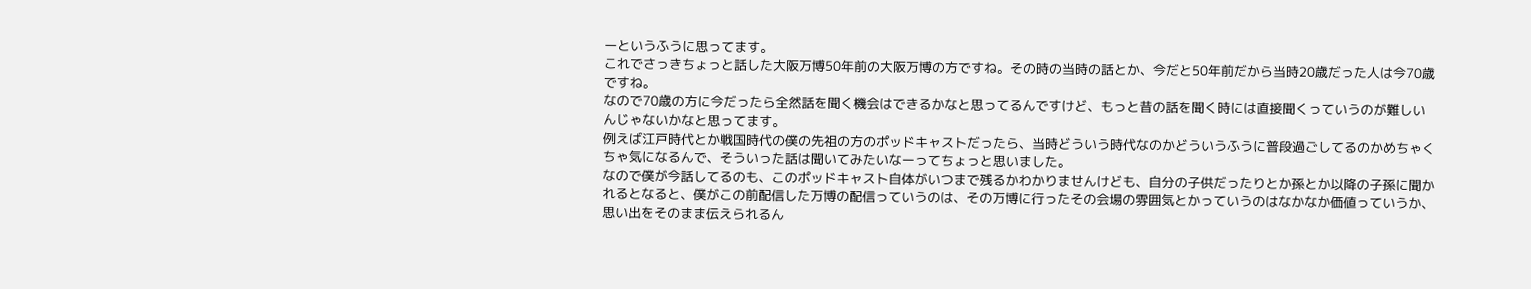ーというふうに思ってます。
これでさっきちょっと話した大阪万博50年前の大阪万博の方ですね。その時の当時の話とか、今だと50年前だから当時20歳だった人は今70歳ですね。
なので70歳の方に今だったら全然話を聞く機会はできるかなと思ってるんですけど、もっと昔の話を聞く時には直接聞くっていうのが難しいんじゃないかなと思ってます。
例えば江戸時代とか戦国時代の僕の先祖の方のポッドキャストだったら、当時どういう時代なのかどういうふうに普段過ごしてるのかめちゃくちゃ気になるんで、そういった話は聞いてみたいなーってちょっと思いました。
なので僕が今話してるのも、このポッドキャスト自体がいつまで残るかわかりませんけども、自分の子供だったりとか孫とか以降の子孫に聞かれるとなると、僕がこの前配信した万博の配信っていうのは、その万博に行ったその会場の雰囲気とかっていうのはなかなか価値っていうか、思い出をそのまま伝えられるん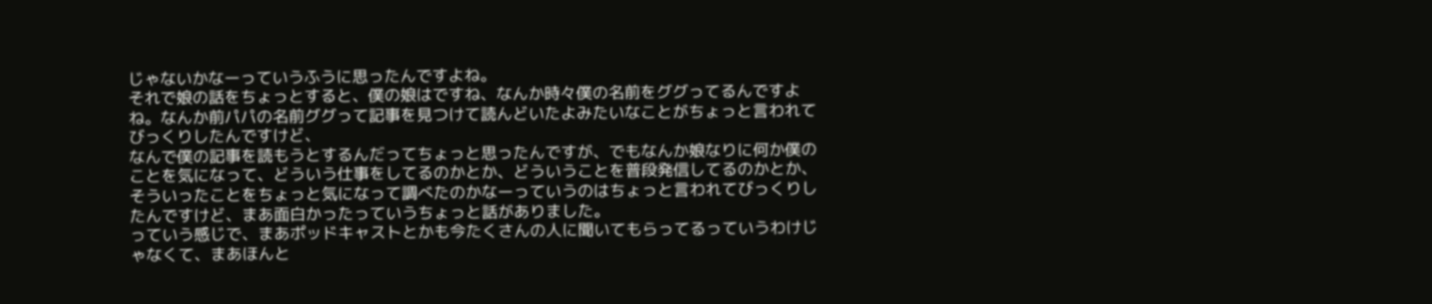じゃないかなーっていうふうに思ったんですよね。
それで娘の話をちょっとすると、僕の娘はですね、なんか時々僕の名前をググってるんですよね。なんか前パパの名前ググって記事を見つけて読んどいたよみたいなことがちょっと言われてびっくりしたんですけど、
なんで僕の記事を読もうとするんだってちょっと思ったんですが、でもなんか娘なりに何か僕のことを気になって、どういう仕事をしてるのかとか、どういうことを普段発信してるのかとか、そういったことをちょっと気になって調べたのかなーっていうのはちょっと言われてびっくりしたんですけど、まあ面白かったっていうちょっと話がありました。
っていう感じで、まあポッドキャストとかも今たくさんの人に聞いてもらってるっていうわけじゃなくて、まあほんと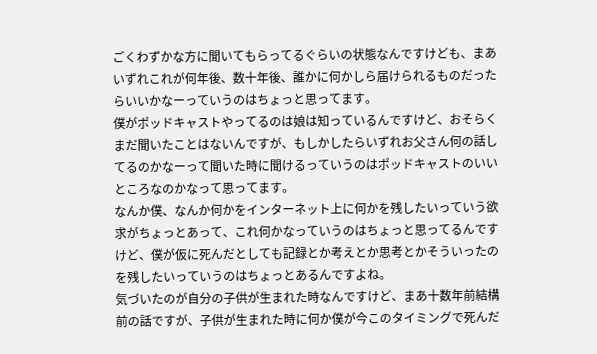ごくわずかな方に聞いてもらってるぐらいの状態なんですけども、まあいずれこれが何年後、数十年後、誰かに何かしら届けられるものだったらいいかなーっていうのはちょっと思ってます。
僕がポッドキャストやってるのは娘は知っているんですけど、おそらくまだ聞いたことはないんですが、もしかしたらいずれお父さん何の話してるのかなーって聞いた時に聞けるっていうのはポッドキャストのいいところなのかなって思ってます。
なんか僕、なんか何かをインターネット上に何かを残したいっていう欲求がちょっとあって、これ何かなっていうのはちょっと思ってるんですけど、僕が仮に死んだとしても記録とか考えとか思考とかそういったのを残したいっていうのはちょっとあるんですよね。
気づいたのが自分の子供が生まれた時なんですけど、まあ十数年前結構前の話ですが、子供が生まれた時に何か僕が今このタイミングで死んだ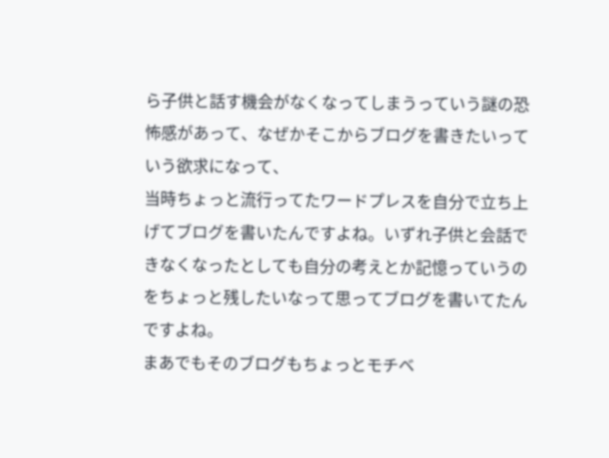ら子供と話す機会がなくなってしまうっていう謎の恐怖感があって、なぜかそこからブログを書きたいっていう欲求になって、
当時ちょっと流行ってたワードプレスを自分で立ち上げてブログを書いたんですよね。いずれ子供と会話できなくなったとしても自分の考えとか記憶っていうのをちょっと残したいなって思ってブログを書いてたんですよね。
まあでもそのブログもちょっとモチベ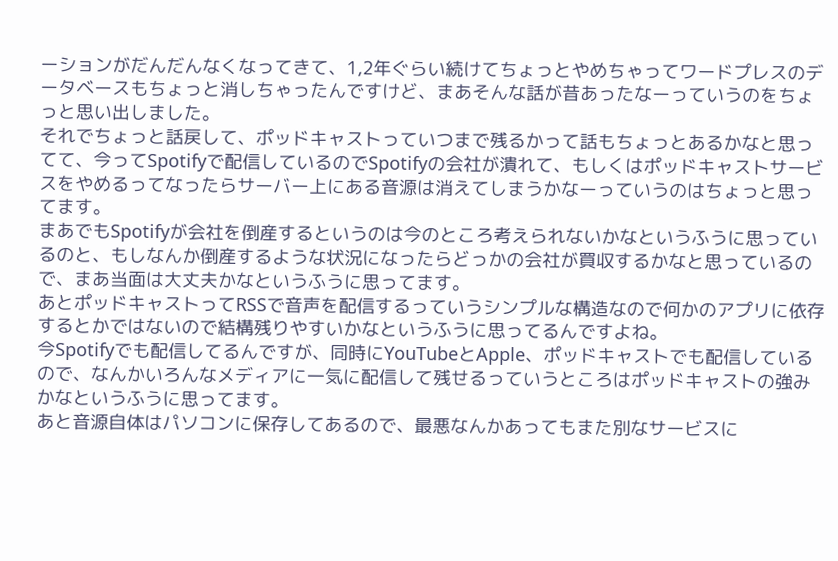ーションがだんだんなくなってきて、1,2年ぐらい続けてちょっとやめちゃってワードプレスのデータベースもちょっと消しちゃったんですけど、まあそんな話が昔あったなーっていうのをちょっと思い出しました。
それでちょっと話戻して、ポッドキャストっていつまで残るかって話もちょっとあるかなと思ってて、今ってSpotifyで配信しているのでSpotifyの会社が潰れて、もしくはポッドキャストサービスをやめるってなったらサーバー上にある音源は消えてしまうかなーっていうのはちょっと思ってます。
まあでもSpotifyが会社を倒産するというのは今のところ考えられないかなというふうに思っているのと、もしなんか倒産するような状況になったらどっかの会社が買収するかなと思っているので、まあ当面は大丈夫かなというふうに思ってます。
あとポッドキャストってRSSで音声を配信するっていうシンプルな構造なので何かのアプリに依存するとかではないので結構残りやすいかなというふうに思ってるんですよね。
今Spotifyでも配信してるんですが、同時にYouTubeとApple、ポッドキャストでも配信しているので、なんかいろんなメディアに一気に配信して残せるっていうところはポッドキャストの強みかなというふうに思ってます。
あと音源自体はパソコンに保存してあるので、最悪なんかあってもまた別なサービスに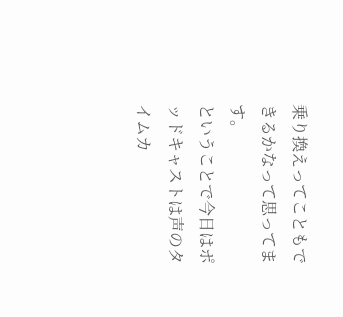乗り換えってこともできるかなって思ってます。
ということで今日はポッドキャストは声のタイムカ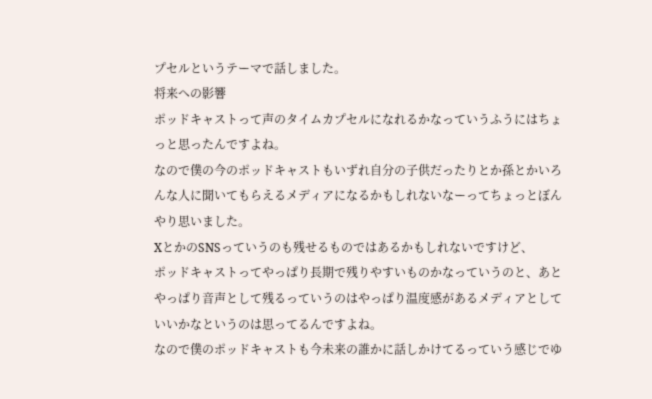プセルというテーマで話しました。
将来への影響
ポッドキャストって声のタイムカプセルになれるかなっていうふうにはちょっと思ったんですよね。
なので僕の今のポッドキャストもいずれ自分の子供だったりとか孫とかいろんな人に聞いてもらえるメディアになるかもしれないなーってちょっとぼんやり思いました。
XとかのSNSっていうのも残せるものではあるかもしれないですけど、
ポッドキャストってやっぱり長期で残りやすいものかなっていうのと、あとやっぱり音声として残るっていうのはやっぱり温度感があるメディアとしていいかなというのは思ってるんですよね。
なので僕のポッドキャストも今未来の誰かに話しかけてるっていう感じでゆ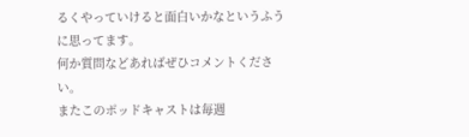るくやっていけると面白いかなというふうに思ってます。
何か質問などあればぜひコメントください。
またこのポッドキャストは毎週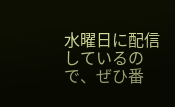水曜日に配信しているので、ぜひ番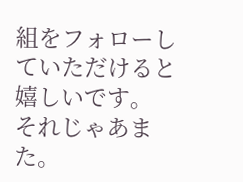組をフォローしていただけると嬉しいです。
それじゃあまた。